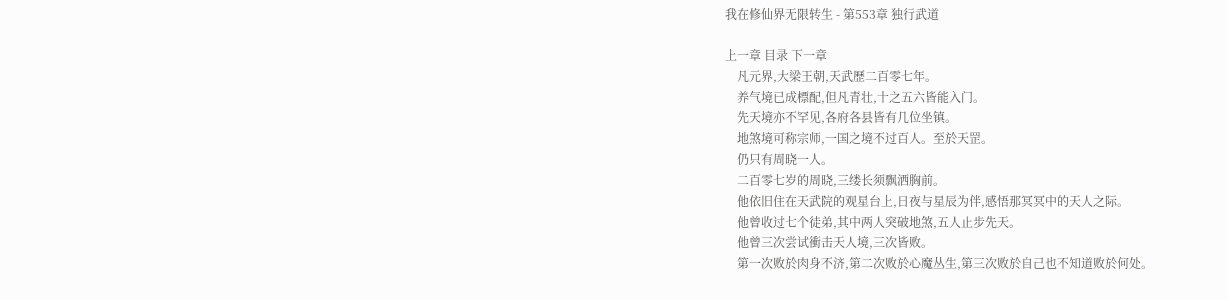我在修仙界无限转生 - 第553章 独行武道

上一章 目录 下一章
    凡元界,大梁王朝,天武歷二百零七年。
    养气境已成標配,但凡青壮,十之五六皆能入门。
    先天境亦不罕见,各府各县皆有几位坐镇。
    地煞境可称宗师,一国之境不过百人。至於天罡。
    仍只有周晓一人。
    二百零七岁的周晓,三缕长须飘洒胸前。
    他依旧住在天武院的观星台上,日夜与星辰为伴,感悟那冥冥中的天人之际。
    他曾收过七个徒弟,其中两人突破地煞,五人止步先天。
    他曾三次尝试衝击天人境,三次皆败。
    第一次败於肉身不济,第二次败於心魔丛生,第三次败於自己也不知道败於何处。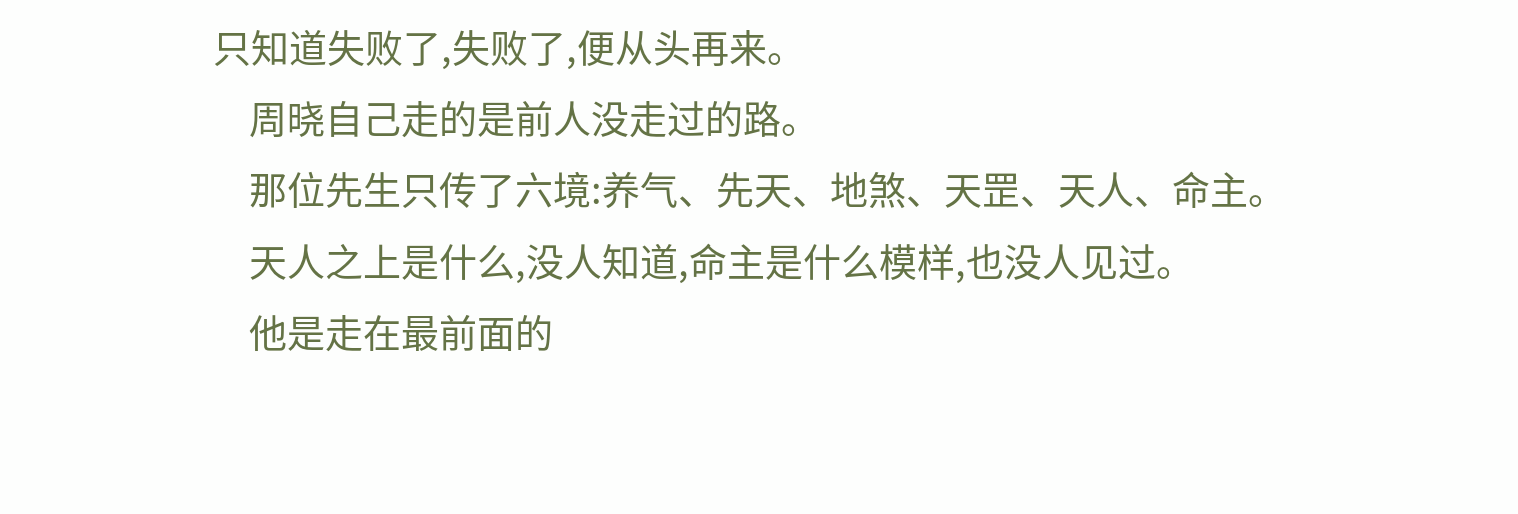只知道失败了,失败了,便从头再来。
    周晓自己走的是前人没走过的路。
    那位先生只传了六境:养气、先天、地煞、天罡、天人、命主。
    天人之上是什么,没人知道,命主是什么模样,也没人见过。
    他是走在最前面的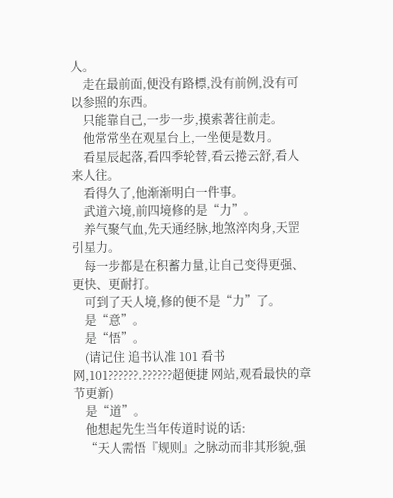人。
    走在最前面,便没有路標,没有前例,没有可以参照的东西。
    只能靠自己,一步一步,摸索著往前走。
    他常常坐在观星台上,一坐便是数月。
    看星辰起落,看四季轮替,看云捲云舒,看人来人往。
    看得久了,他渐渐明白一件事。
    武道六境,前四境修的是“力”。
    养气聚气血,先天通经脉,地煞淬肉身,天罡引星力。
    每一步都是在积蓄力量,让自己变得更强、更快、更耐打。
    可到了天人境,修的便不是“力”了。
    是“意”。
    是“悟”。
    (请记住 追书认准 101 看书网,101??????.??????超便捷 网站,观看最快的章节更新)
    是“道”。
    他想起先生当年传道时说的话:
    “天人需悟『规则』之脉动而非其形貌,强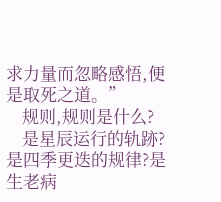求力量而忽略感悟,便是取死之道。”
    规则,规则是什么?
    是星辰运行的轨跡?是四季更迭的规律?是生老病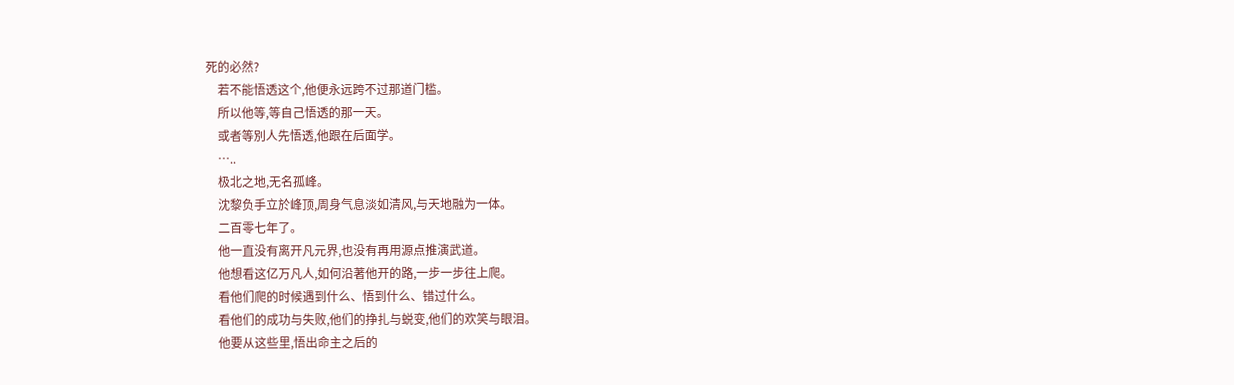死的必然?
    若不能悟透这个,他便永远跨不过那道门槛。
    所以他等,等自己悟透的那一天。
    或者等別人先悟透,他跟在后面学。
    …..
    极北之地,无名孤峰。
    沈黎负手立於峰顶,周身气息淡如清风,与天地融为一体。
    二百零七年了。
    他一直没有离开凡元界,也没有再用源点推演武道。
    他想看这亿万凡人,如何沿著他开的路,一步一步往上爬。
    看他们爬的时候遇到什么、悟到什么、错过什么。
    看他们的成功与失败,他们的挣扎与蜕变,他们的欢笑与眼泪。
    他要从这些里,悟出命主之后的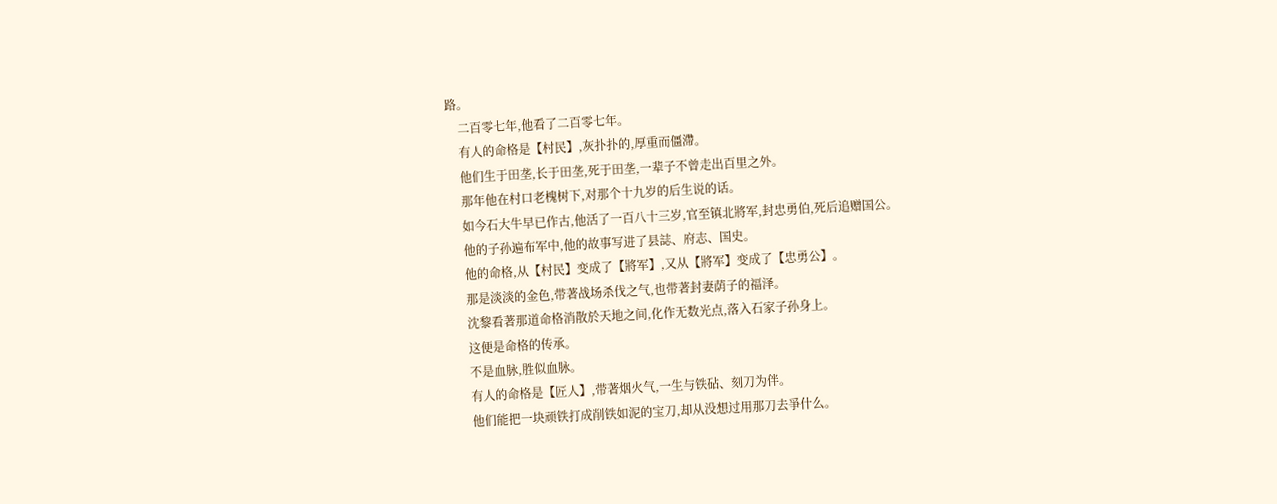路。
    二百零七年,他看了二百零七年。
    有人的命格是【村民】,灰扑扑的,厚重而僵滯。
    他们生于田垄,长于田垄,死于田垄,一辈子不曾走出百里之外。
    那年他在村口老槐树下,对那个十九岁的后生说的话。
    如今石大牛早已作古,他活了一百八十三岁,官至镇北將军,封忠勇伯,死后追赠国公。
    他的子孙遍布军中,他的故事写进了县誌、府志、国史。
    他的命格,从【村民】变成了【將军】,又从【將军】变成了【忠勇公】。
    那是淡淡的金色,带著战场杀伐之气,也带著封妻荫子的福泽。
    沈黎看著那道命格消散於天地之间,化作无数光点,落入石家子孙身上。
    这便是命格的传承。
    不是血脉,胜似血脉。
    有人的命格是【匠人】,带著烟火气,一生与铁砧、刻刀为伴。
    他们能把一块顽铁打成削铁如泥的宝刀,却从没想过用那刀去爭什么。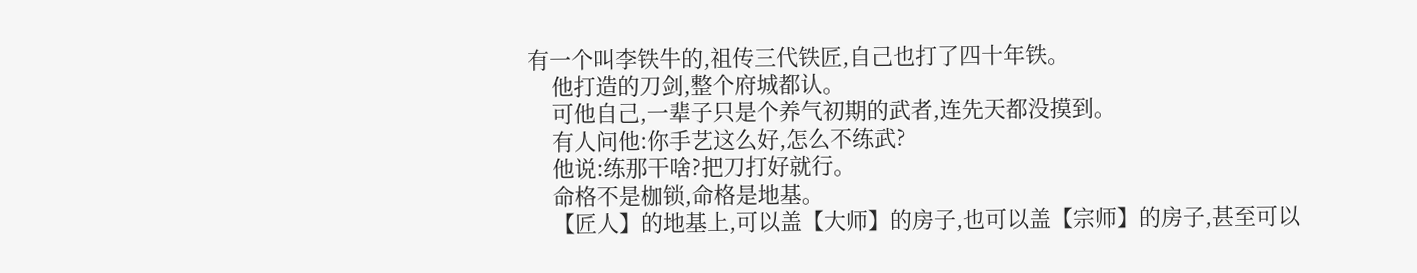有一个叫李铁牛的,祖传三代铁匠,自己也打了四十年铁。
    他打造的刀剑,整个府城都认。
    可他自己,一辈子只是个养气初期的武者,连先天都没摸到。
    有人问他:你手艺这么好,怎么不练武?
    他说:练那干啥?把刀打好就行。
    命格不是枷锁,命格是地基。
    【匠人】的地基上,可以盖【大师】的房子,也可以盖【宗师】的房子,甚至可以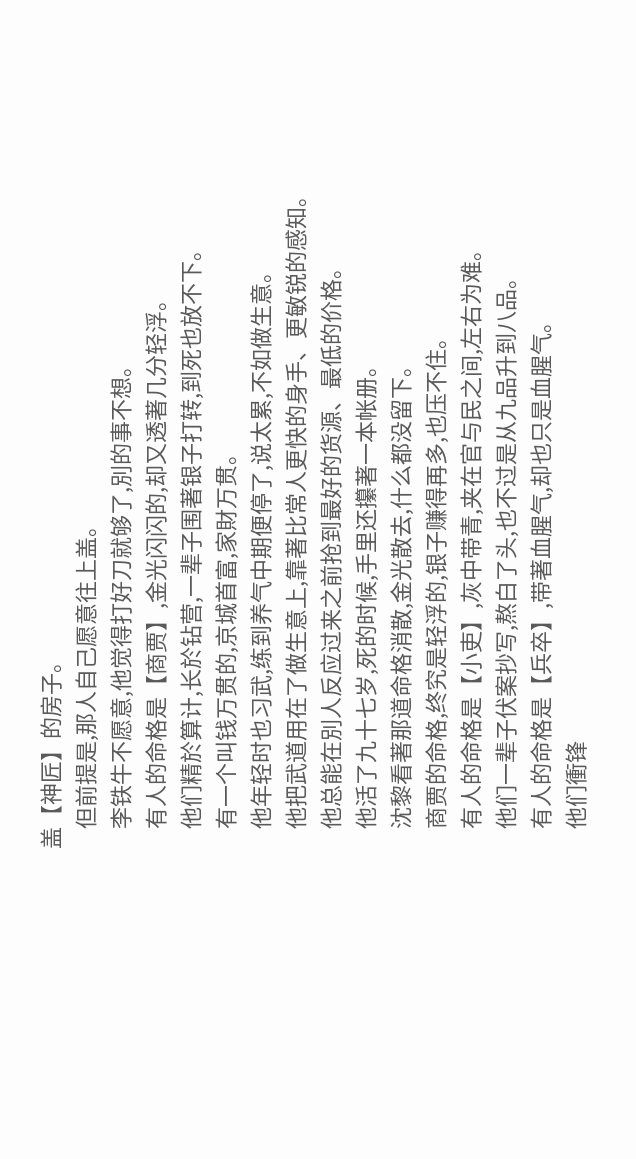盖【神匠】的房子。
    但前提是,那人自己愿意往上盖。
    李铁牛不愿意,他觉得打好刀就够了,別的事不想。
    有人的命格是【商贾】,金光闪闪的,却又透著几分轻浮。
    他们精於算计,长於钻营,一辈子围著银子打转,到死也放不下。
    有一个叫钱万贯的,京城首富,家財万贯。
    他年轻时也习武,练到养气中期便停了,说太累,不如做生意。
    他把武道用在了做生意上,靠著比常人更快的身手、更敏锐的感知。
    他总能在別人反应过来之前抢到最好的货源、最低的价格。
    他活了九十七岁,死的时候,手里还攥著一本帐册。
    沈黎看著那道命格消散,金光散去,什么都没留下。
    商贾的命格,终究是轻浮的,银子赚得再多,也压不住。
    有人的命格是【小吏】,灰中带青,夹在官与民之间,左右为难。
    他们一辈子伏案抄写,熬白了头,也不过是从九品升到八品。
    有人的命格是【兵卒】,带著血腥气,却也只是血腥气。
    他们衝锋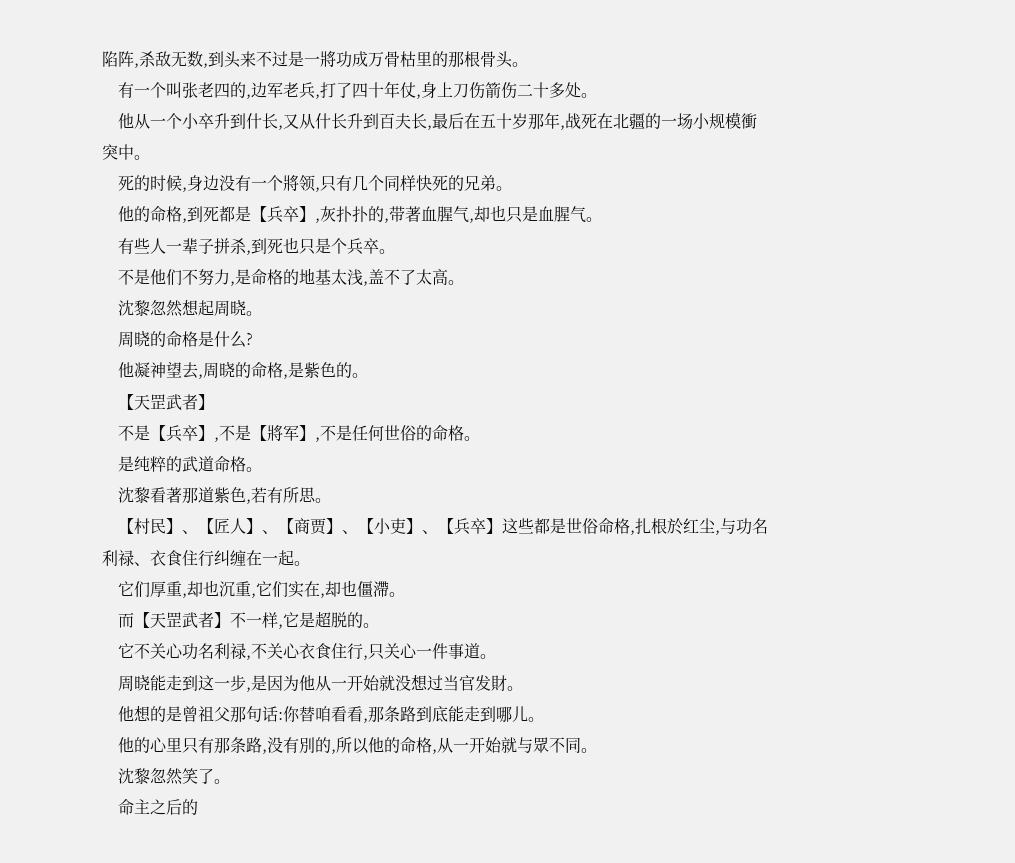陷阵,杀敌无数,到头来不过是一將功成万骨枯里的那根骨头。
    有一个叫张老四的,边军老兵,打了四十年仗,身上刀伤箭伤二十多处。
    他从一个小卒升到什长,又从什长升到百夫长,最后在五十岁那年,战死在北疆的一场小规模衝突中。
    死的时候,身边没有一个將领,只有几个同样快死的兄弟。
    他的命格,到死都是【兵卒】,灰扑扑的,带著血腥气,却也只是血腥气。
    有些人一辈子拼杀,到死也只是个兵卒。
    不是他们不努力,是命格的地基太浅,盖不了太高。
    沈黎忽然想起周晓。
    周晓的命格是什么?
    他凝神望去,周晓的命格,是紫色的。
    【天罡武者】
    不是【兵卒】,不是【將军】,不是任何世俗的命格。
    是纯粹的武道命格。
    沈黎看著那道紫色,若有所思。
    【村民】、【匠人】、【商贾】、【小吏】、【兵卒】这些都是世俗命格,扎根於红尘,与功名利禄、衣食住行纠缠在一起。
    它们厚重,却也沉重,它们实在,却也僵滯。
    而【天罡武者】不一样,它是超脱的。
    它不关心功名利禄,不关心衣食住行,只关心一件事道。
    周晓能走到这一步,是因为他从一开始就没想过当官发財。
    他想的是曾祖父那句话:你替咱看看,那条路到底能走到哪儿。
    他的心里只有那条路,没有別的,所以他的命格,从一开始就与眾不同。
    沈黎忽然笑了。
    命主之后的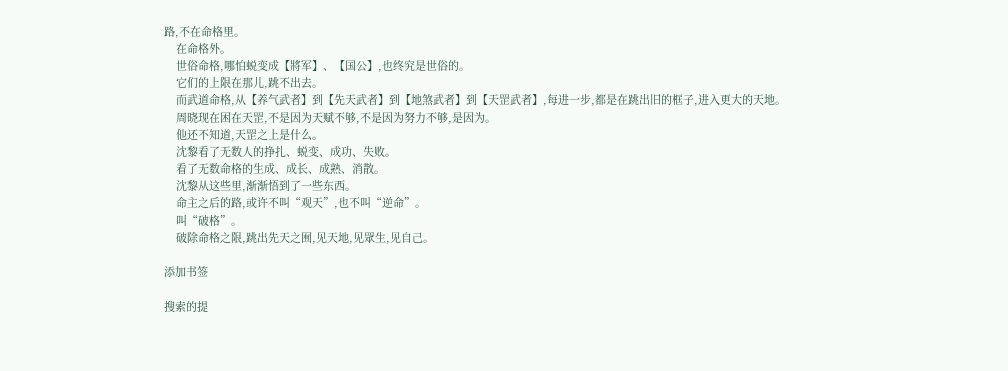路,不在命格里。
    在命格外。
    世俗命格,哪怕蜕变成【將军】、【国公】,也终究是世俗的。
    它们的上限在那儿,跳不出去。
    而武道命格,从【养气武者】到【先天武者】到【地煞武者】到【天罡武者】,每进一步,都是在跳出旧的框子,进入更大的天地。
    周晓现在困在天罡,不是因为天赋不够,不是因为努力不够,是因为。
    他还不知道,天罡之上是什么。
    沈黎看了无数人的挣扎、蜕变、成功、失败。
    看了无数命格的生成、成长、成熟、消散。
    沈黎从这些里,渐渐悟到了一些东西。
    命主之后的路,或许不叫“观天”,也不叫“逆命”。
    叫“破格”。
    破除命格之限,跳出先天之囿,见天地,见眾生,见自己。

添加书签

搜索的提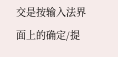交是按输入法界面上的确定/提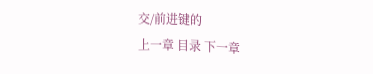交/前进键的
上一章 目录 下一章